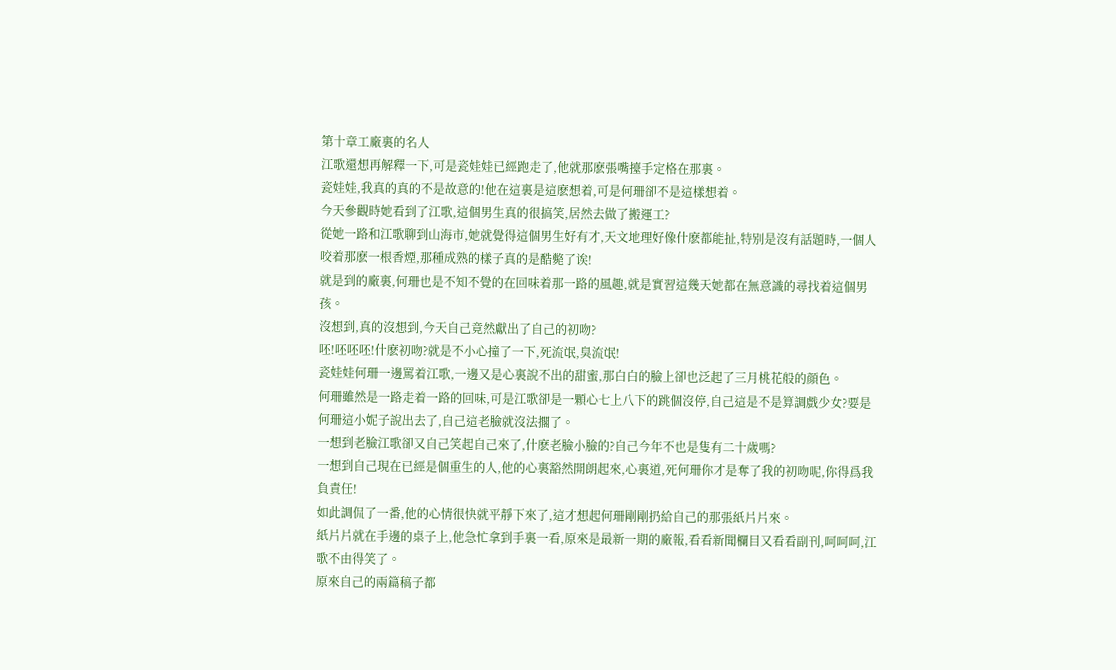第十章工廠裏的名人
江歌還想再解釋一下,可是瓷娃娃已經跑走了,他就那麽張嘴擡手定格在那裏。
瓷娃娃,我真的真的不是故意的!他在這裏是這麽想着,可是何珊卻不是這樣想着。
今天參觀時她看到了江歌,這個男生真的很搞笑,居然去做了搬運工?
從她一路和江歌聊到山海市,她就覺得這個男生好有才,天文地理好像什麽都能扯,特别是沒有話題時,一個人咬着那麽一根香煙,那種成熟的樣子真的是酷斃了诶!
就是到的廠裏,何珊也是不知不覺的在回味着那一路的風趣,就是實習這幾天她都在無意識的尋找着這個男孩。
沒想到,真的沒想到,今天自己竟然獻出了自己的初吻?
呸!呸呸呸!什麽初吻?就是不小心撞了一下,死流氓,臭流氓!
瓷娃娃何珊一邊罵着江歌,一邊又是心裏說不出的甜蜜,那白白的臉上卻也泛起了三月桃花般的顔色。
何珊雖然是一路走着一路的回味,可是江歌卻是一顆心七上八下的跳個沒停,自己這是不是算調戲少女?要是何珊這小妮子說出去了,自己這老臉就沒法擱了。
一想到老臉江歌卻又自己笑起自己來了,什麽老臉小臉的?自己今年不也是隻有二十歲嗎?
一想到自己現在已經是個重生的人,他的心裏豁然開朗起來,心裏道,死何珊你才是奪了我的初吻呢,你得爲我負責任!
如此調侃了一番,他的心情很快就平靜下來了,這才想起何珊剛剛扔給自己的那張紙片片來。
紙片片就在手邊的桌子上,他急忙拿到手裏一看,原來是最新一期的廠報,看看新聞欄目又看看副刊,呵呵呵,江歌不由得笑了。
原來自己的兩篇稿子都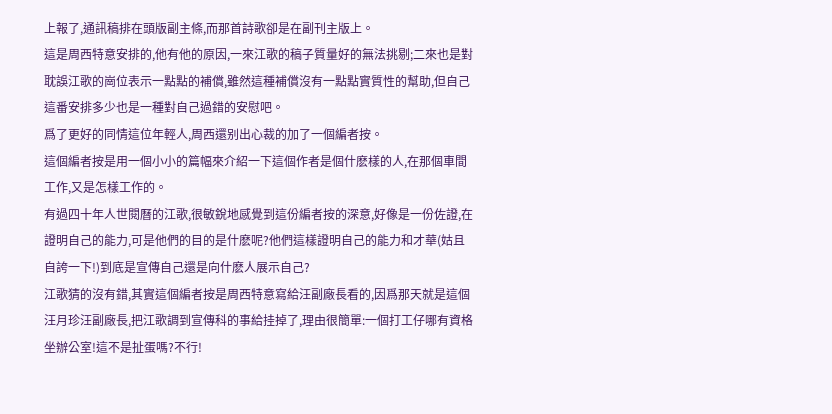上報了,通訊稿排在頭版副主條,而那首詩歌卻是在副刊主版上。
這是周西特意安排的,他有他的原因,一來江歌的稿子質量好的無法挑剔;二來也是對耽誤江歌的崗位表示一點點的補償,雖然這種補償沒有一點點實質性的幫助,但自己這番安排多少也是一種對自己過錯的安慰吧。
爲了更好的同情這位年輕人,周西還别出心裁的加了一個編者按。
這個編者按是用一個小小的篇幅來介紹一下這個作者是個什麽樣的人,在那個車間工作,又是怎樣工作的。
有過四十年人世閱曆的江歌,很敏銳地感覺到這份編者按的深意,好像是一份佐證,在證明自己的能力,可是他們的目的是什麽呢?他們這樣證明自己的能力和才華(姑且自誇一下!)到底是宣傳自己還是向什麽人展示自己?
江歌猜的沒有錯,其實這個編者按是周西特意寫給汪副廠長看的,因爲那天就是這個汪月珍汪副廠長,把江歌調到宣傳科的事給挂掉了,理由很簡單:一個打工仔哪有資格坐辦公室!這不是扯蛋嗎?不行!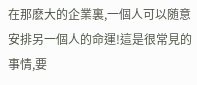在那麽大的企業裏,一個人可以随意安排另一個人的命運!這是很常見的事情,要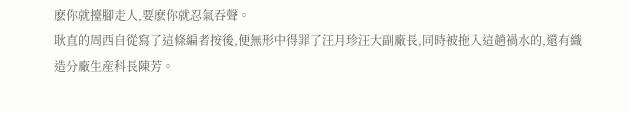麽你就擡腳走人,要麽你就忍氣吞聲。
耿直的周西自從寫了這條編者按後,便無形中得罪了汪月珍汪大副廠長,同時被拖入這趟禍水的,還有織造分廠生産科長陳芳。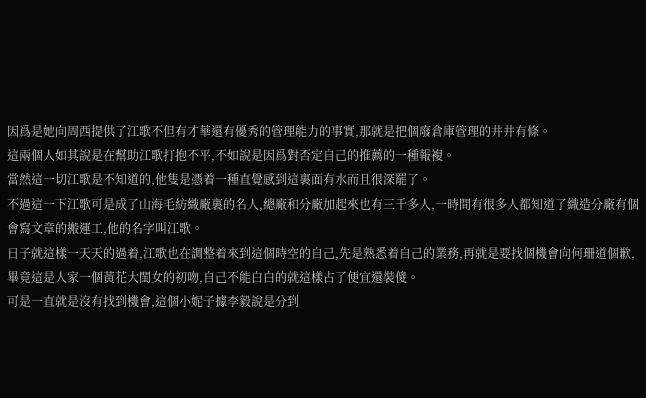因爲是她向周西提供了江歌不但有才華還有優秀的管理能力的事實,那就是把個廢倉庫管理的井井有條。
這兩個人如其說是在幫助江歌打抱不平,不如說是因爲對否定自己的推薦的一種報複。
當然這一切江歌是不知道的,他隻是憑着一種直覺感到這裏面有水而且很深罷了。
不過這一下江歌可是成了山海毛紡織廠裏的名人,總廠和分廠加起來也有三千多人,一時間有很多人都知道了織造分廠有個會寫文章的搬運工,他的名字叫江歌。
日子就這樣一天天的過着,江歌也在調整着來到這個時空的自己,先是熟悉着自己的業務,再就是要找個機會向何珊道個歉,畢竟這是人家一個黃花大閨女的初吻,自己不能白白的就這樣占了便宜還裝傻。
可是一直就是沒有找到機會,這個小妮子據李毅說是分到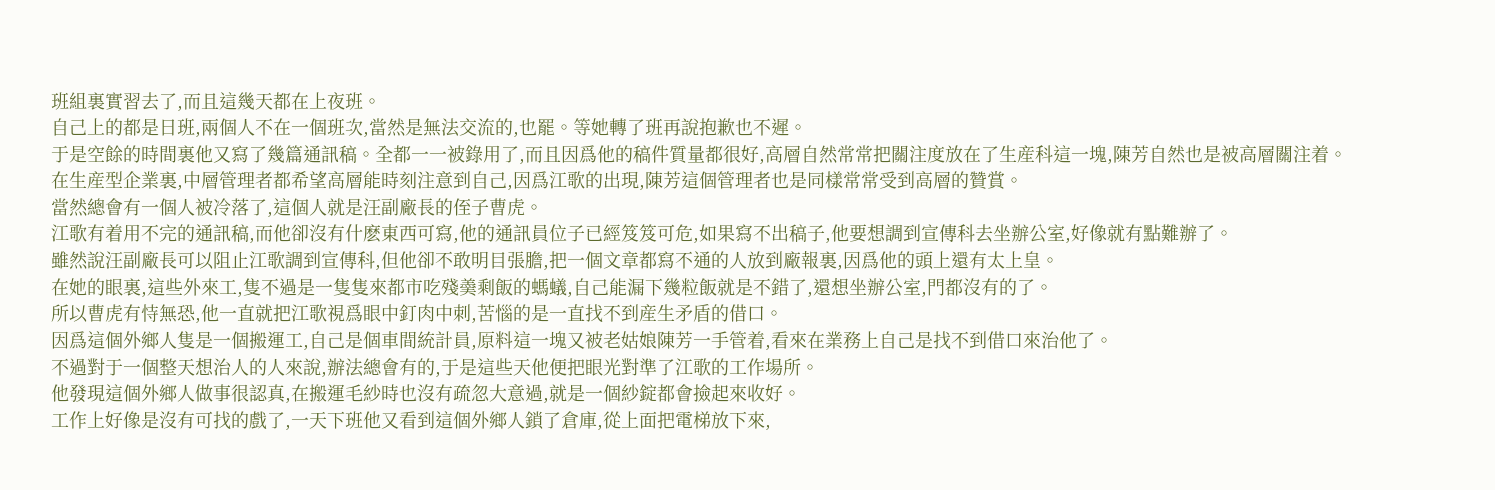班組裏實習去了,而且這幾天都在上夜班。
自己上的都是日班,兩個人不在一個班次,當然是無法交流的,也罷。等她轉了班再說抱歉也不遲。
于是空餘的時間裏他又寫了幾篇通訊稿。全都一一被錄用了,而且因爲他的稿件質量都很好,高層自然常常把關注度放在了生産科這一塊,陳芳自然也是被高層關注着。
在生産型企業裏,中層管理者都希望高層能時刻注意到自己,因爲江歌的出現,陳芳這個管理者也是同樣常常受到高層的贊賞。
當然總會有一個人被冷落了,這個人就是汪副廠長的侄子曹虎。
江歌有着用不完的通訊稿,而他卻沒有什麽東西可寫,他的通訊員位子已經笈笈可危,如果寫不出稿子,他要想調到宣傳科去坐辦公室,好像就有點難辦了。
雖然說汪副廠長可以阻止江歌調到宣傳科,但他卻不敢明目張膽,把一個文章都寫不通的人放到廠報裏,因爲他的頭上還有太上皇。
在她的眼裏,這些外來工,隻不過是一隻隻來都市吃殘羮剩飯的螞蟻,自己能漏下幾粒飯就是不錯了,還想坐辦公室,門都沒有的了。
所以曹虎有恃無恐,他一直就把江歌視爲眼中釘肉中刺,苦惱的是一直找不到産生矛盾的借口。
因爲這個外鄉人隻是一個搬運工,自己是個車間統計員,原料這一塊又被老姑娘陳芳一手管着,看來在業務上自己是找不到借口來治他了。
不過對于一個整天想治人的人來說,辦法總會有的,于是這些天他便把眼光對準了江歌的工作場所。
他發現這個外鄉人做事很認真,在搬運毛紗時也沒有疏忽大意過,就是一個紗錠都會撿起來收好。
工作上好像是沒有可找的戲了,一天下班他又看到這個外鄉人鎖了倉庫,從上面把電梯放下來,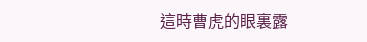這時曹虎的眼裏露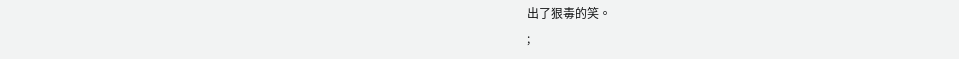出了狠毒的笑。
;